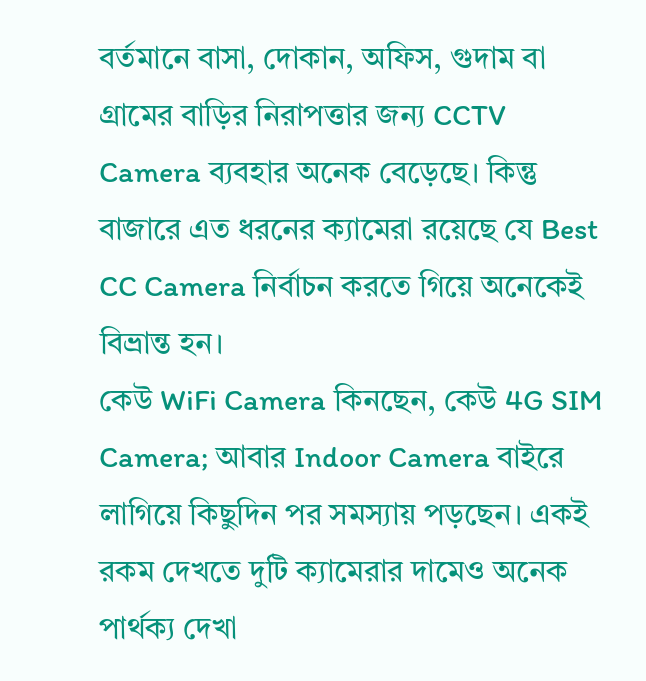বর্তমানে বাসা, দোকান, অফিস, গুদাম বা গ্রামের বাড়ির নিরাপত্তার জন্য CCTV Camera ব্যবহার অনেক বেড়েছে। কিন্তু বাজারে এত ধরনের ক্যামেরা রয়েছে যে Best CC Camera নির্বাচন করতে গিয়ে অনেকেই বিভ্রান্ত হন।
কেউ WiFi Camera কিনছেন, কেউ 4G SIM Camera; আবার Indoor Camera বাইরে লাগিয়ে কিছুদিন পর সমস্যায় পড়ছেন। একই রকম দেখতে দুটি ক্যামেরার দামেও অনেক পার্থক্য দেখা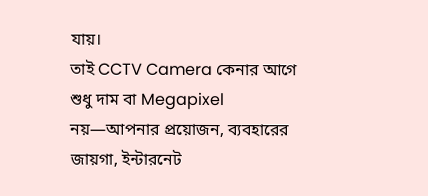যায়।
তাই CCTV Camera কেনার আগে শুধু দাম বা Megapixel নয়—আপনার প্রয়োজন, ব্যবহারের জায়গা, ইন্টারনেট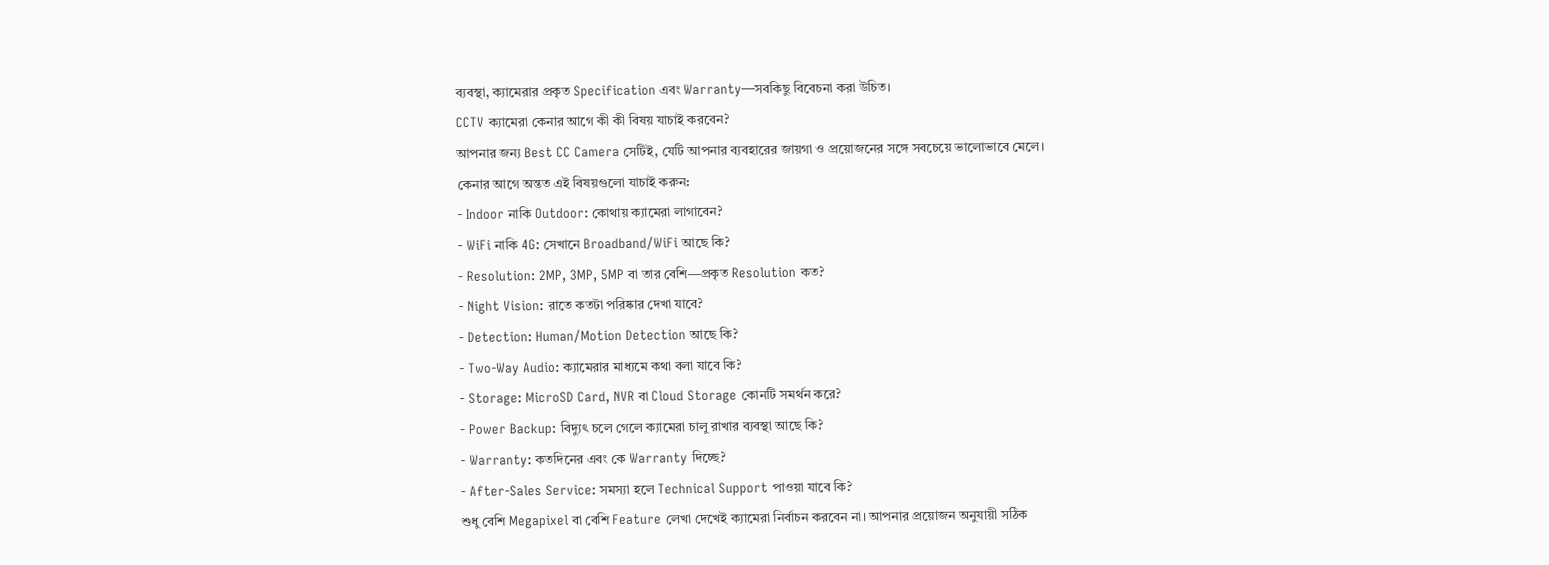ব্যবস্থা, ক্যামেরার প্রকৃত Specification এবং Warranty—সবকিছু বিবেচনা করা উচিত।
CCTV ক্যামেরা কেনার আগে কী কী বিষয় যাচাই করবেন?
আপনার জন্য Best CC Camera সেটিই, যেটি আপনার ব্যবহারের জায়গা ও প্রয়োজনের সঙ্গে সবচেয়ে ভালোভাবে মেলে।
কেনার আগে অন্তত এই বিষয়গুলো যাচাই করুন:
- Indoor নাকি Outdoor: কোথায় ক্যামেরা লাগাবেন?
- WiFi নাকি 4G: সেখানে Broadband/WiFi আছে কি?
- Resolution: 2MP, 3MP, 5MP বা তার বেশি—প্রকৃত Resolution কত?
- Night Vision: রাতে কতটা পরিষ্কার দেখা যাবে?
- Detection: Human/Motion Detection আছে কি?
- Two-Way Audio: ক্যামেরার মাধ্যমে কথা বলা যাবে কি?
- Storage: MicroSD Card, NVR বা Cloud Storage কোনটি সমর্থন করে?
- Power Backup: বিদ্যুৎ চলে গেলে ক্যামেরা চালু রাখার ব্যবস্থা আছে কি?
- Warranty: কতদিনের এবং কে Warranty দিচ্ছে?
- After-Sales Service: সমস্যা হলে Technical Support পাওয়া যাবে কি?
শুধু বেশি Megapixel বা বেশি Feature লেখা দেখেই ক্যামেরা নির্বাচন করবেন না। আপনার প্রয়োজন অনুযায়ী সঠিক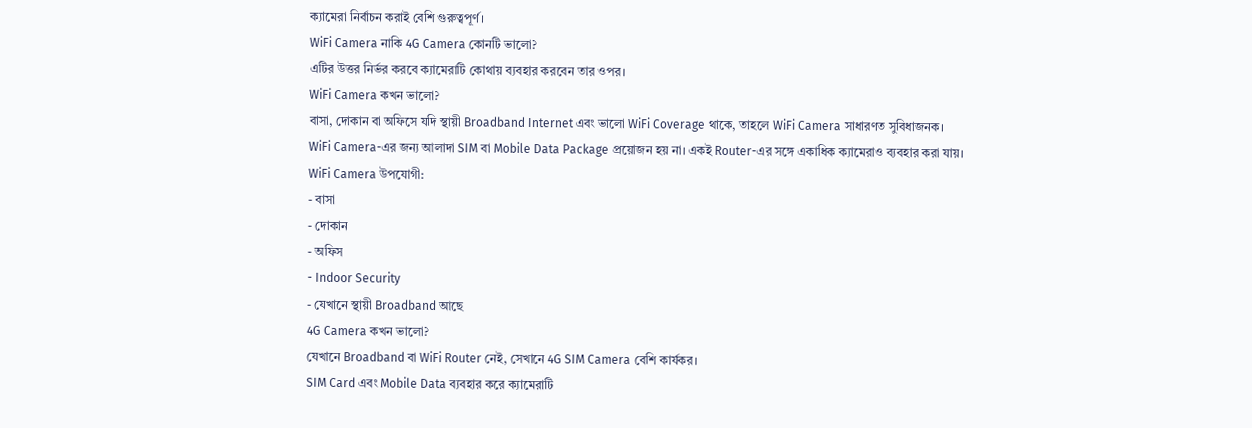ক্যামেরা নির্বাচন করাই বেশি গুরুত্বপূর্ণ।
WiFi Camera নাকি 4G Camera কোনটি ভালো?
এটির উত্তর নির্ভর করবে ক্যামেরাটি কোথায় ব্যবহার করবেন তার ওপর।
WiFi Camera কখন ভালো?
বাসা, দোকান বা অফিসে যদি স্থায়ী Broadband Internet এবং ভালো WiFi Coverage থাকে, তাহলে WiFi Camera সাধারণত সুবিধাজনক।
WiFi Camera-এর জন্য আলাদা SIM বা Mobile Data Package প্রয়োজন হয় না। একই Router-এর সঙ্গে একাধিক ক্যামেরাও ব্যবহার করা যায়।
WiFi Camera উপযোগী:
- বাসা
- দোকান
- অফিস
- Indoor Security
- যেখানে স্থায়ী Broadband আছে
4G Camera কখন ভালো?
যেখানে Broadband বা WiFi Router নেই, সেখানে 4G SIM Camera বেশি কার্যকর।
SIM Card এবং Mobile Data ব্যবহার করে ক্যামেরাটি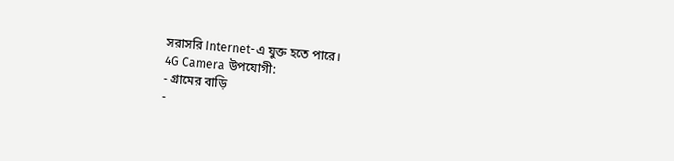সরাসরি Internet-এ যুক্ত হতে পারে।
4G Camera উপযোগী:
- গ্রামের বাড়ি
-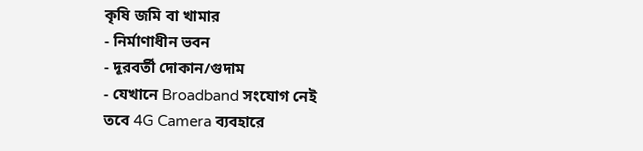কৃষি জমি বা খামার
- নির্মাণাধীন ভবন
- দূরবর্তী দোকান/গুদাম
- যেখানে Broadband সংযোগ নেই
তবে 4G Camera ব্যবহারে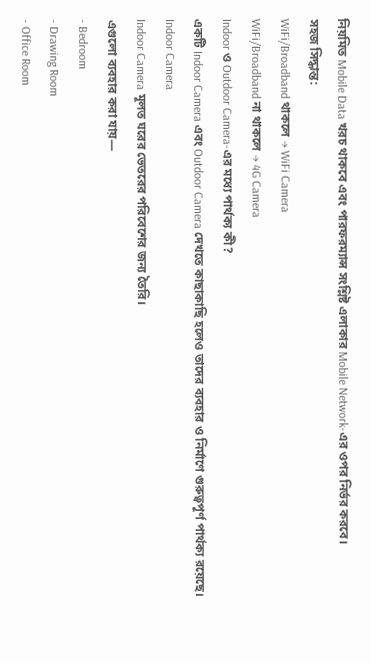নিয়মিত Mobile Data খরচ থাকবে এবং পারফরম্যান্স সংশ্লিষ্ট এলাকার Mobile Network-এর ওপর নির্ভর করবে।
সহজ সিদ্ধান্ত:
WiFi/Broadband থাকলে → WiFi Camera
WiFi/Broadband না থাকলে → 4G Camera
Indoor ও Outdoor Camera-এর মধ্যে পার্থক্য কী?
একটি Indoor Camera এবং Outdoor Camera দেখতে কাছাকাছি হলেও তাদের ব্যবহার ও নির্মাণে গুরুত্বপূর্ণ পার্থক্য রয়েছে।
Indoor Camera
Indoor Camera মূলত ঘরের ভেতরের পরিবেশের জন্য তৈরি।
এগুলো ব্যবহার করা যায়—
- Bedroom
- Drawing Room
- Office Room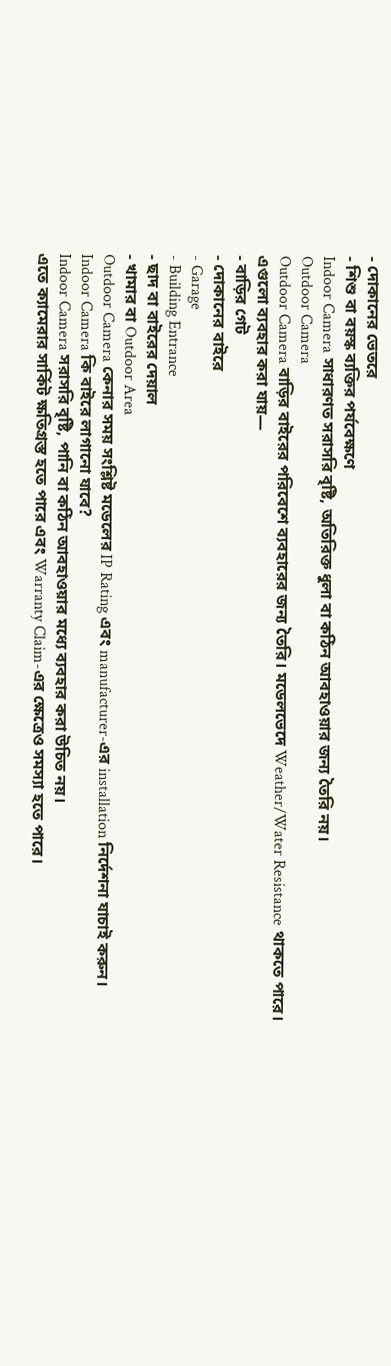- দোকানের ভেতরে
- শিশু বা বয়স্ক ব্যক্তির পর্যবেক্ষণে
Indoor Camera সাধারণত সরাসরি বৃষ্টি, অতিরিক্ত ধুলা বা কঠিন আবহাওয়ার জন্য তৈরি নয়।
Outdoor Camera
Outdoor Camera বাড়ির বাইরের পরিবেশে ব্যবহারের জন্য তৈরি। মডেলভেদে Weather/Water Resistance থাকতে পারে।
এগুলো ব্যবহার করা যায়—
- বাড়ির গেট
- দোকানের বাইরে
- Garage
- Building Entrance
- ছাদ বা বাইরের দেয়াল
- খামার বা Outdoor Area
Outdoor Camera কেনার সময় সংশ্লিষ্ট মডেলের IP Rating এবং manufacturer-এর installation নির্দেশনা যাচাই করুন।
Indoor Camera কি বাইরে লাগানো যাবে?
Indoor Camera সরাসরি বৃষ্টি, পানি বা কঠিন আবহাওয়ার মধ্যে ব্যবহার করা উচিত নয়।
এতে ক্যামেরার সার্কিট ক্ষতিগ্রস্ত হতে পারে এবং Warranty Claim-এর ক্ষেত্রেও সমস্যা হতে পারে।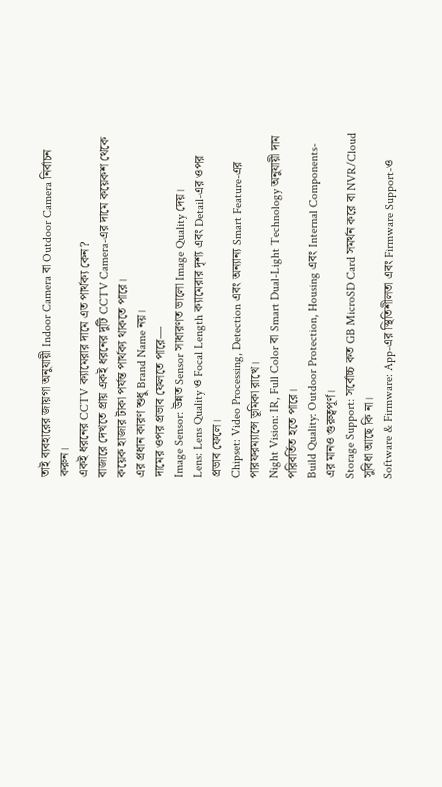তাই ব্যবহারের জায়গা অনুযায়ী Indoor Camera বা Outdoor Camera নির্বাচন করুন।
একই ধরনের CCTV ক্যামেরার দামে এত পার্থক্য কেন?
বাজারে দেখতে প্রায় একই ধরনের দুটি CCTV Camera-এর দামে কয়েকশ থেকে কয়েক হাজার টাকা পর্যন্ত পার্থক্য থাকতে পারে।
এর প্রধান কারণ শুধু Brand Name নয়।
দামের ওপর প্রভাব ফেলতে পারে—
Image Sensor: উন্নত Sensor সাধারণত ভালো Image Quality দেয়।
Lens: Lens Quality ও Focal Length ক্যামেরার দৃশ্য এবং Detail-এর ওপর প্রভাব ফেলে।
Chipset: Video Processing, Detection এবং অন্যান্য Smart Feature-এর পারফরম্যান্সে ভূমিকা রাখে।
Night Vision: IR, Full Color বা Smart Dual-Light Technology অনুযায়ী দাম পরিবর্তিত হতে পারে।
Build Quality: Outdoor Protection, Housing এবং Internal Components-এর মানও গুরুত্বপূর্ণ।
Storage Support: সর্বোচ্চ কত GB MicroSD Card সমর্থন করে বা NVR/Cloud সুবিধা আছে কি না।
Software & Firmware: App-এর স্থিতিশীলতা এবং Firmware Support-ও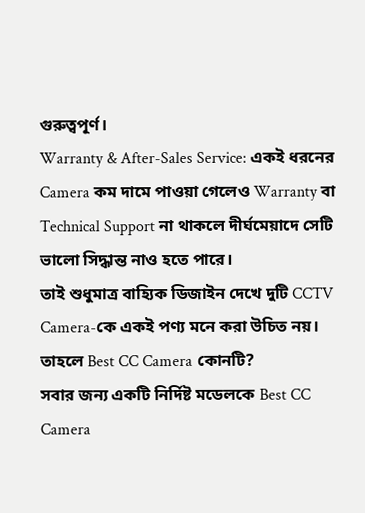গুরুত্বপূর্ণ।
Warranty & After-Sales Service: একই ধরনের Camera কম দামে পাওয়া গেলেও Warranty বা Technical Support না থাকলে দীর্ঘমেয়াদে সেটি ভালো সিদ্ধান্ত নাও হতে পারে।
তাই শুধুমাত্র বাহ্যিক ডিজাইন দেখে দুটি CCTV Camera-কে একই পণ্য মনে করা উচিত নয়।
তাহলে Best CC Camera কোনটি?
সবার জন্য একটি নির্দিষ্ট মডেলকে Best CC Camera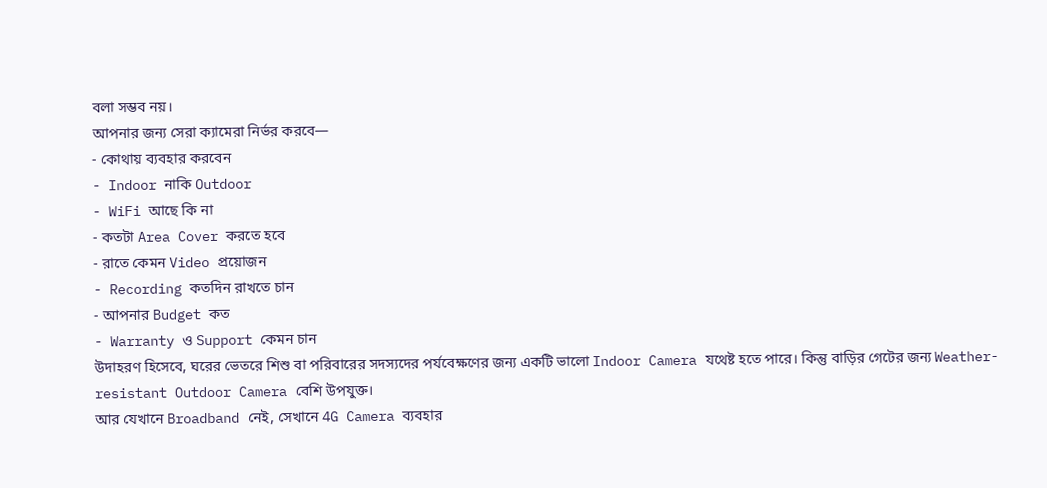বলা সম্ভব নয়।
আপনার জন্য সেরা ক্যামেরা নির্ভর করবে—
- কোথায় ব্যবহার করবেন
- Indoor নাকি Outdoor
- WiFi আছে কি না
- কতটা Area Cover করতে হবে
- রাতে কেমন Video প্রয়োজন
- Recording কতদিন রাখতে চান
- আপনার Budget কত
- Warranty ও Support কেমন চান
উদাহরণ হিসেবে, ঘরের ভেতরে শিশু বা পরিবারের সদস্যদের পর্যবেক্ষণের জন্য একটি ভালো Indoor Camera যথেষ্ট হতে পারে। কিন্তু বাড়ির গেটের জন্য Weather-resistant Outdoor Camera বেশি উপযুক্ত।
আর যেখানে Broadband নেই, সেখানে 4G Camera ব্যবহার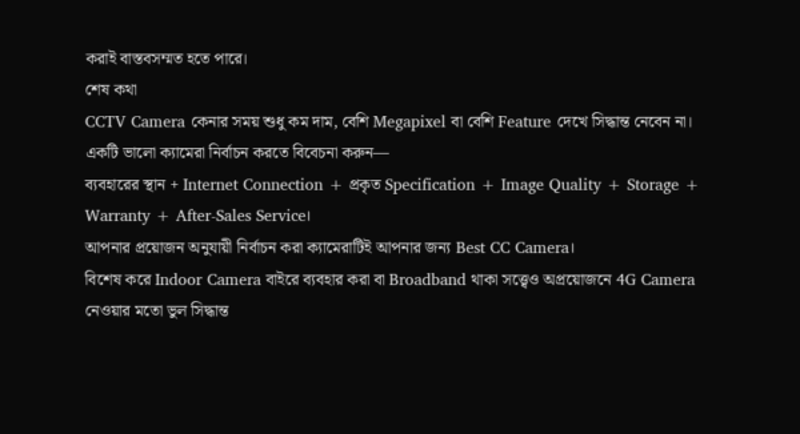করাই বাস্তবসম্মত হতে পারে।
শেষ কথা
CCTV Camera কেনার সময় শুধু কম দাম, বেশি Megapixel বা বেশি Feature দেখে সিদ্ধান্ত নেবেন না।
একটি ভালো ক্যামেরা নির্বাচন করতে বিবেচনা করুন—
ব্যবহারের স্থান + Internet Connection + প্রকৃত Specification + Image Quality + Storage + Warranty + After-Sales Service।
আপনার প্রয়োজন অনুযায়ী নির্বাচন করা ক্যামেরাটিই আপনার জন্য Best CC Camera।
বিশেষ করে Indoor Camera বাইরে ব্যবহার করা বা Broadband থাকা সত্ত্বেও অপ্রয়োজনে 4G Camera নেওয়ার মতো ভুল সিদ্ধান্ত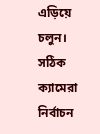এড়িয়ে চলুন।
সঠিক ক্যামেরা নির্বাচন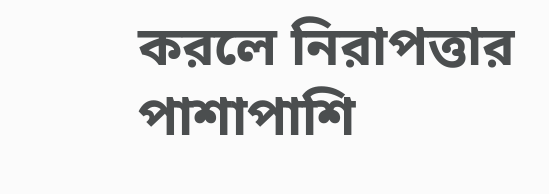করলে নিরাপত্তার পাশাপাশি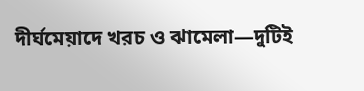দীর্ঘমেয়াদে খরচ ও ঝামেলা—দুটিই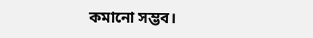কমানো সম্ভব।